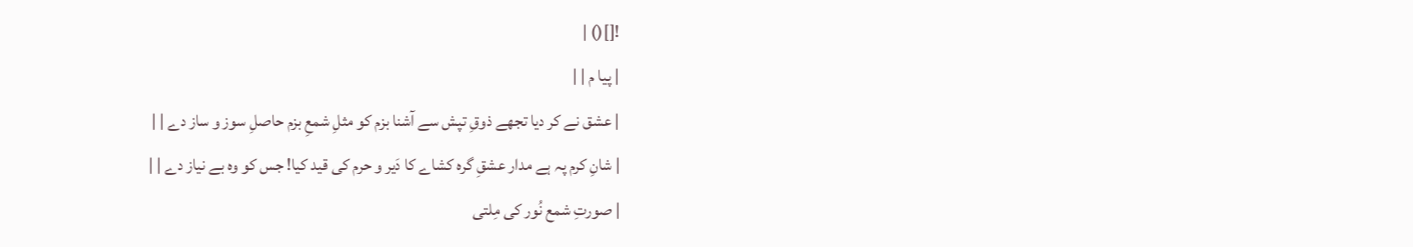![]() |
| پیا م | |
| عشق نے کر دیا تجھے ذوقِ تپش سے آشنا بزم کو مثلِ شمعِ بزم حاصلِ سوز و ساز دے | |
| شانِ کرم پہ ہے مدار عشقِ گرہ کشاے کا دَیر و حرم کی قید کیا! جس کو وہ بے نیاز دے | |
| صورتِ شمع نُور کی مِلتی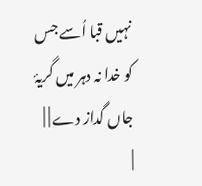نہیں قبا اُسے جس کو خدا نہ دہر میں گریۂ جاں گداز دے | |
|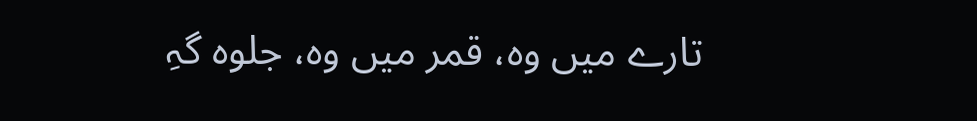تارے میں وہ، قمر میں وہ، جلوہ گہِ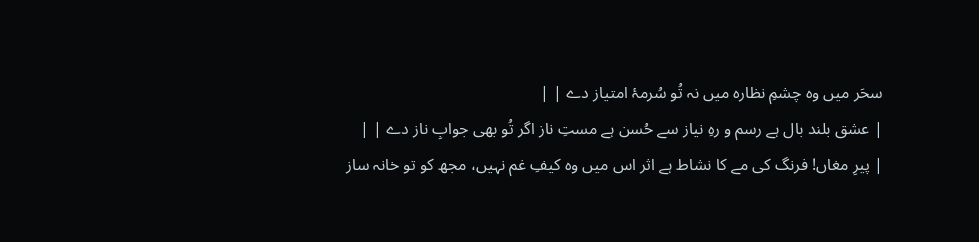سحَر میں وہ چشمِ نظارہ میں نہ تُو سُرمۂ امتیاز دے | |
| عشق بلند بال ہے رسم و رہِ نیاز سے حُسن ہے مستِ ناز اگر تُو بھی جوابِ ناز دے | |
| پیرِ مغاں! فرنگ کی مے کا نشاط ہے اثر اس میں وہ کیفِ غم نہیں، مجھ کو تو خانہ ساز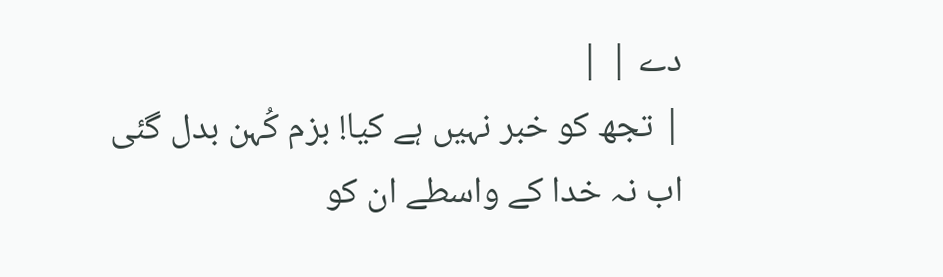دے | |
| تجھ کو خبر نہیں ہے کیا! بزم کُہن بدل گئی اب نہ خدا کے واسطے ان کو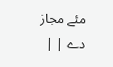مئے مجاز دے | |